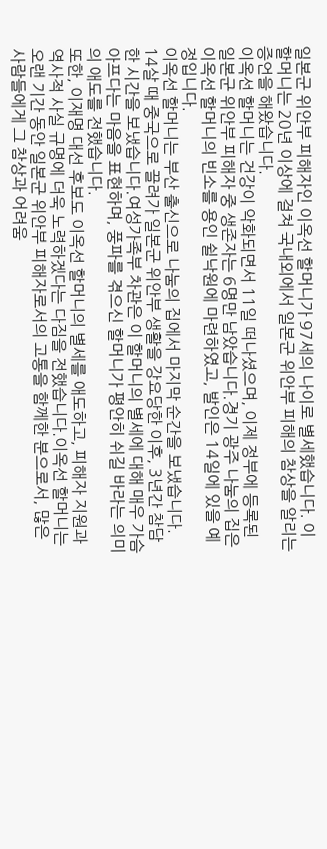일본군 위안부 피해자인 이옥선 할머니가 97세의 나이로 별세했습니다. 이 할머니는 20년 이상에 걸쳐 국내외에서 일본군 위안부 피해의 참상을 알리는 증언을 해왔습니다.
이옥선 할머니는 건강이 악화되면서 11일 떠나셨으며, 이제 정부에 등록된 일본군 위안부 피해자 중 생존자는 6명만 남았습니다.경기 광주 나눔의 집은 이옥선 할머니의 빈소를 용인 쉴낙원에 마련하였고, 발인은 14일에 있을 예정입니다.
이옥선 할머니는 부산 출신으로 나눔의 집에서 마지막 순간을 보냈습니다. 14살 때 중국으로 끌려가 일본군 위안부 생활을 강요당한 이후, 3년간 참담한 시간을 보냈습니다.여성가족부 차관은 이 할머니의 별세에 대해 매우 가슴 아프다는 마음을 표현하며, 풍파를 겪으신 할머니가 평안히 쉬길 바라는 의미의 애도를 전했습니다.
또한, 이재명 대선 후보도 이옥선 할머니의 별세를 애도하고, 피해자 지원과 역사적 사실 규명에 더욱 노력하겠다는 다짐을 전했습니다.이옥선 할머니는 오랜 기간 동안 일본군 위안부 피해자로서의 고통을 함께한 분으로서, 많은 사람들에게 그 참상과 어려움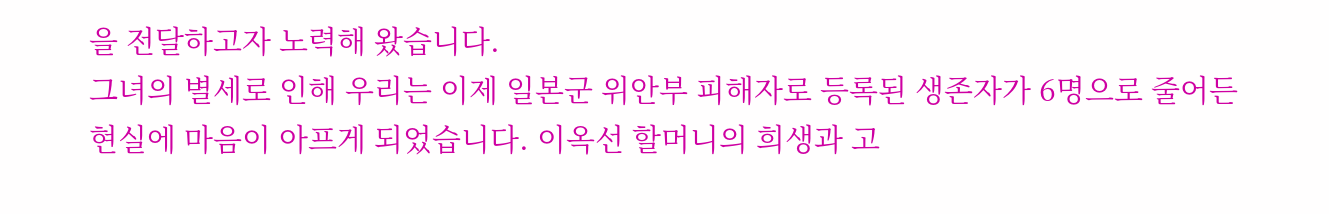을 전달하고자 노력해 왔습니다.
그녀의 별세로 인해 우리는 이제 일본군 위안부 피해자로 등록된 생존자가 6명으로 줄어든 현실에 마음이 아프게 되었습니다. 이옥선 할머니의 희생과 고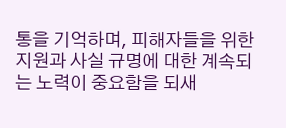통을 기억하며, 피해자들을 위한 지원과 사실 규명에 대한 계속되는 노력이 중요함을 되새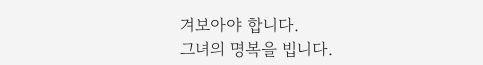겨보아야 합니다.
그녀의 명복을 빕니다.